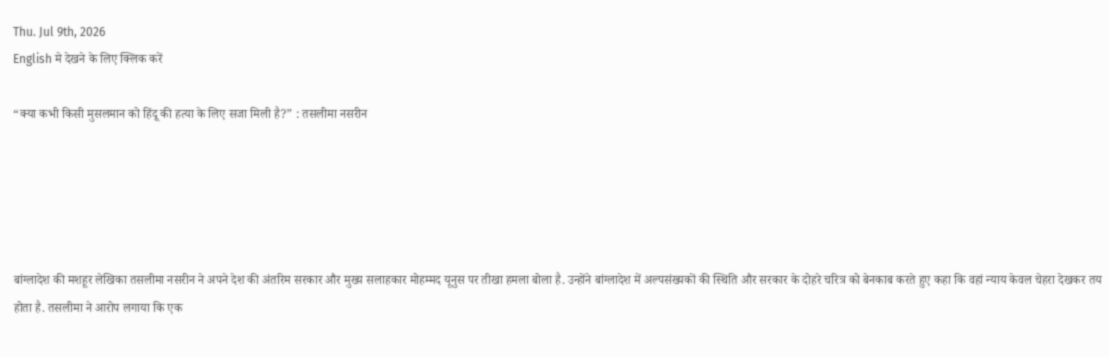Thu. Jul 9th, 2026
English मे देखने के लिए क्लिक करें

“क्या कभी किसी मुसलमान को हिंदू की हत्या के लिए सजा मिली है?” : तसलीमा नसरीन





बांग्‍लादेश की मशहूर लेखिका तसलीमा नसरीन ने अपने देश की अंतरिम सरकार और मुख्य सलाहकार मोहम्मद यूनुस पर तीखा हमला बोला है. उन्होंने बांग्लादेश में अल्पसंख्यकों की स्थिति और सरकार के दोहरे चरित्र को बेनकाब करते हुए कहा कि वहां न्याय केवल चेहरा देखकर तय होता है. तसलीमा ने आरोप लगाया कि एक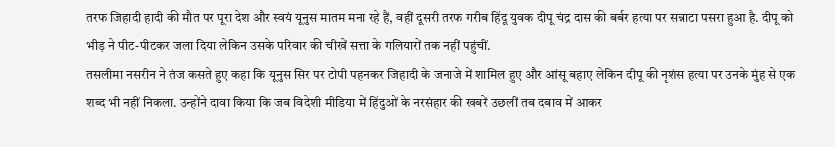तरफ जिहादी हादी की मौत पर पूरा देश और स्वयं यूनुस मातम मना रहे हैं, वहीं दूसरी तरफ गरीब हिंदू युवक दीपू चंद्र दास की बर्बर हत्या पर सन्नाटा पसरा हुआ है. दीपू को भीड़ ने पीट-पीटकर जला दिया लेकिन उसके परिवार की चीखें सत्ता के गलियारों तक नहीं पहुंचीं.
तसलीमा नसरीन ने तंज कसते हुए कहा कि यूनुस सिर पर टोपी पहनकर जिहादी के जनाजे में शामिल हुए और आंसू बहाए लेकिन दीपू की नृशंस हत्या पर उनके मुंह से एक शब्द भी नहीं निकला. उन्होंने दावा किया कि जब विदेशी मीडिया में हिंदुओं के नरसंहार की खबरें उछलीं तब दबाव में आकर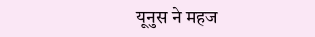यूनुस ने महज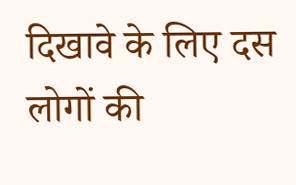दिखावे के लिए दस लोगों की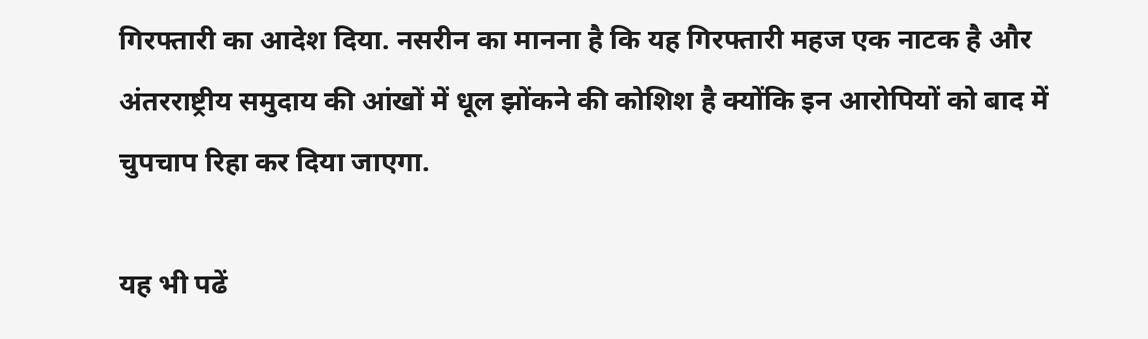गिरफ्तारी का आदेश दिया. नसरीन का मानना है कि यह गिरफ्तारी महज एक नाटक है और अंतरराष्ट्रीय समुदाय की आंखों में धूल झोंकने की कोशिश है क्योंकि इन आरोपियों को बाद में चुपचाप रिहा कर दिया जाएगा.

यह भी पढें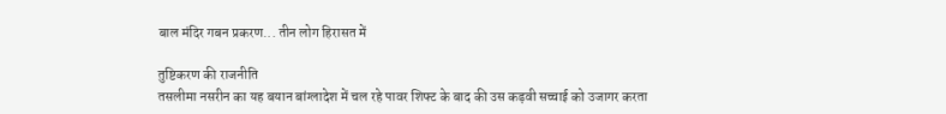बाल मंदिर गबन प्रकरण... तीन लोग हिरासत में

तुष्टिकरण की राजनीति
तसलीमा नसरीन का यह बयान बांग्लादेश में चल रहे पावर शिफ्ट के बाद की उस कड़वी सच्चाई को उजागर करता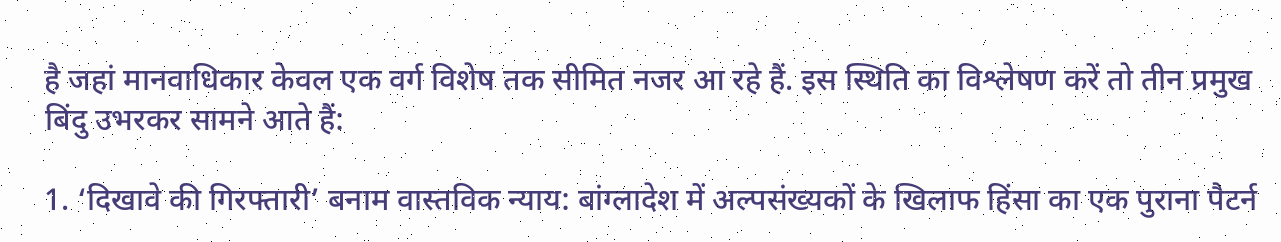है जहां मानवाधिकार केवल एक वर्ग विशेष तक सीमित नजर आ रहे हैं. इस स्थिति का विश्लेषण करें तो तीन प्रमुख बिंदु उभरकर सामने आते हैं:

1. ‘दिखावे की गिरफ्तारी’ बनाम वास्तविक न्याय: बांग्लादेश में अल्पसंख्यकों के खिलाफ हिंसा का एक पुराना पैटर्न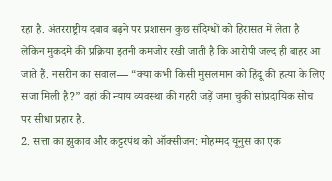रहा है. अंतरराष्ट्रीय दबाव बढ़ने पर प्रशासन कुछ संदिग्धों को हिरासत में लेता है लेकिन मुकदमे की प्रक्रिया इतनी कमजोर रखी जाती है कि आरोपी जल्द ही बाहर आ जाते हैं. नसरीन का सवाल— “क्या कभी किसी मुसलमान को हिंदू की हत्या के लिए सजा मिली है?” वहां की न्याय व्यवस्था की गहरी जड़ें जमा चुकी सांप्रदायिक सोच पर सीधा प्रहार है.
2. सत्ता का झुकाव और कट्टरपंथ को ऑक्सीजन: मोहम्मद यूनुस का एक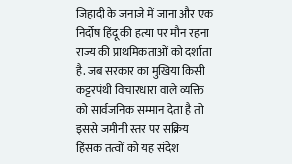जिहादी के जनाजे में जाना और एक निर्दोष हिंदू की हत्या पर मौन रहना राज्य की प्राथमिकताओं को दर्शाता है. जब सरकार का मुखिया किसी कट्टरपंथी विचारधारा वाले व्यक्ति को सार्वजनिक सम्मान देता है तो इससे जमीनी स्तर पर सक्रिय हिंसक तत्वों को यह संदेश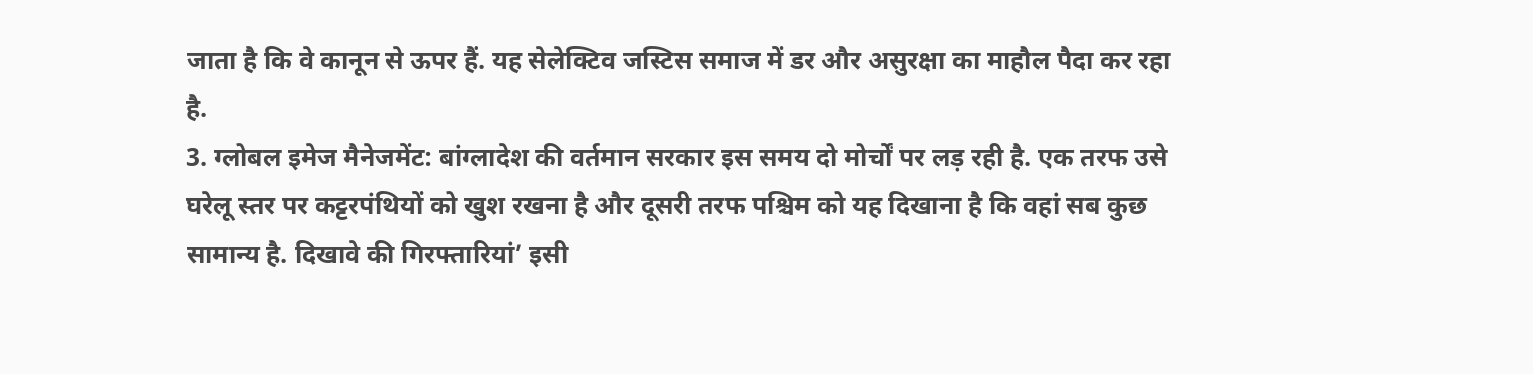जाता है कि वे कानून से ऊपर हैं. यह सेलेक्टिव जस्टिस समाज में डर और असुरक्षा का माहौल पैदा कर रहा है.
3. ग्लोबल इमेज मैनेजमेंट: बांग्लादेश की वर्तमान सरकार इस समय दो मोर्चों पर लड़ रही है. एक तरफ उसे घरेलू स्तर पर कट्टरपंथियों को खुश रखना है और दूसरी तरफ पश्चिम को यह दिखाना है कि वहां सब कुछ सामान्य है. दिखावे की गिरफ्तारियां’ इसी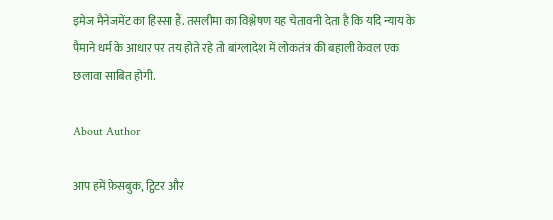इमेज मैनेजमेंट का हिस्सा हैं. तसलीमा का विश्लेषण यह चेतावनी देता है कि यदि न्याय के पैमाने धर्म के आधार पर तय होते रहे तो बांग्लादेश में लोकतंत्र की बहाली केवल एक छलावा साबित होगी.

About Author

आप हमें फ़ेसबुक, ट्विटर और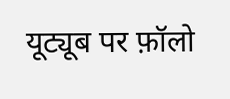यूट्यूब पर फ़ॉलो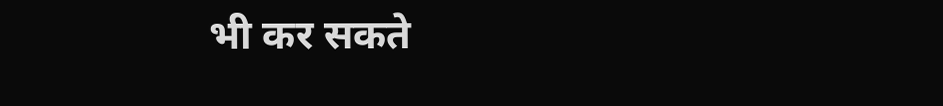भी कर सकते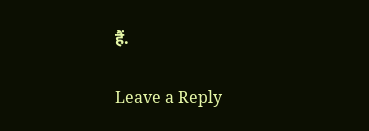हैं.

Leave a Reply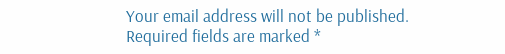Your email address will not be published. Required fields are marked *